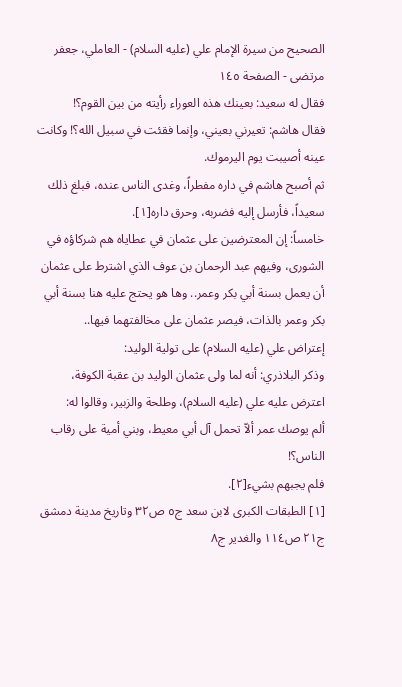الصحيح من سيرة الإمام علي (عليه السلام) - العاملي، جعفر مرتضى - الصفحة ١٤٥
فقال له سعيد: بعينك هذه العوراء رأيته من بين القوم؟!
فقال هاشم: تعيرني بعيني، وإنما فقئت في سبيل الله؟! وكانت عينه أصيبت يوم اليرموك.
ثم أصبح هاشم في داره مفطراً، وغدى الناس عنده، فبلغ ذلك سعيداً، فأرسل إليه فضربه، وحرق داره[١].
خامساً: إن المعترضين على عثمان في عطاياه هم شركاؤه في الشورى، وفيهم عبد الرحمان بن عوف الذي اشترط على عثمان أن يعمل بسنة أبي بكر وعمر.. وها هو يحتج عليه هنا بسنة أبي بكر وعمر بالذات، فيصر عثمان على مخالفتهما فيها..
إعتراض علي (عليه السلام) على تولية الوليد:
وذكر البلاذري: أنه لما ولى عثمان الوليد بن عقبة الكوفة، اعترض عليه علي (عليه السلام)، وطلحة والزبير، وقالوا له:
ألم يوصك عمر ألاّ تحمل آل أبي معيط، وبني أمية على رقاب الناس؟!
فلم يجبهم بشيء[٢].
[١] الطبقات الكبرى لابن سعد ج٥ ص٣٢ وتاريخ مدينة دمشق ج٢١ ص١١٤ والغدير ج٨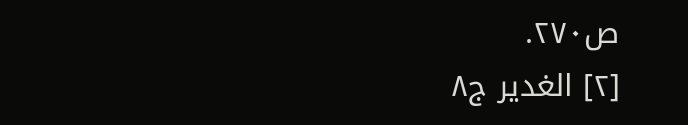ص٢٧٠.
[٢] الغدير ج٨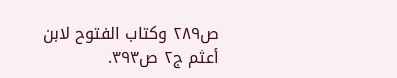ص٢٨٩ وكتاب الفتوح لابن أعثم ج٢ ص٣٩٣.